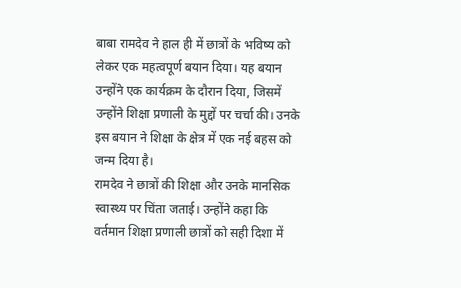बाबा रामदेव ने हाल ही में छात्रों के भविष्य को लेकर एक महत्वपूर्ण बयान दिया। यह बयान उन्होंने एक कार्यक्रम के दौरान दिया, जिसमें उन्होंने शिक्षा प्रणाली के मुद्दों पर चर्चा की। उनके इस बयान ने शिक्षा के क्षेत्र में एक नई बहस को जन्म दिया है।
रामदेव ने छात्रों की शिक्षा और उनके मानसिक स्वास्थ्य पर चिंता जताई। उन्होंने कहा कि वर्तमान शिक्षा प्रणाली छात्रों को सही दिशा में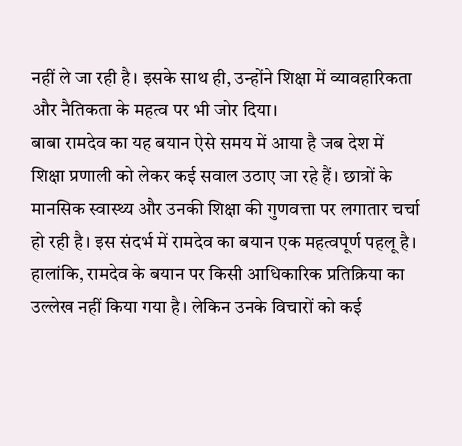नहीं ले जा रही है। इसके साथ ही, उन्होंने शिक्षा में व्यावहारिकता और नैतिकता के महत्व पर भी जोर दिया।
बाबा रामदेव का यह बयान ऐसे समय में आया है जब देश में शिक्षा प्रणाली को लेकर कई सवाल उठाए जा रहे हैं। छात्रों के मानसिक स्वास्थ्य और उनकी शिक्षा की गुणवत्ता पर लगातार चर्चा हो रही है। इस संदर्भ में रामदेव का बयान एक महत्वपूर्ण पहलू है।
हालांकि, रामदेव के बयान पर किसी आधिकारिक प्रतिक्रिया का उल्लेख नहीं किया गया है। लेकिन उनके विचारों को कई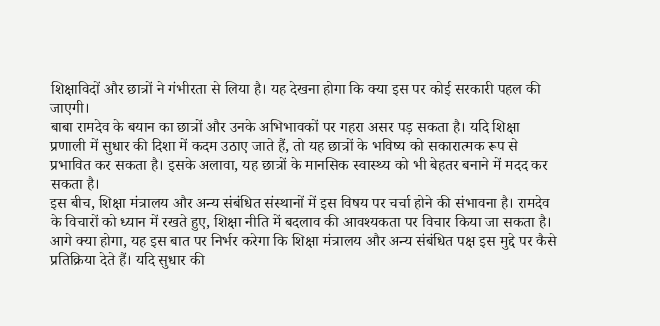शिक्षाविदों और छात्रों ने गंभीरता से लिया है। यह देखना होगा कि क्या इस पर कोई सरकारी पहल की जाएगी।
बाबा रामदेव के बयान का छात्रों और उनके अभिभावकों पर गहरा असर पड़ सकता है। यदि शिक्षा प्रणाली में सुधार की दिशा में कदम उठाए जाते हैं, तो यह छात्रों के भविष्य को सकारात्मक रूप से प्रभावित कर सकता है। इसके अलावा, यह छात्रों के मानसिक स्वास्थ्य को भी बेहतर बनाने में मदद कर सकता है।
इस बीच, शिक्षा मंत्रालय और अन्य संबंधित संस्थानों में इस विषय पर चर्चा होने की संभावना है। रामदेव के विचारों को ध्यान में रखते हुए, शिक्षा नीति में बदलाव की आवश्यकता पर विचार किया जा सकता है।
आगे क्या होगा, यह इस बात पर निर्भर करेगा कि शिक्षा मंत्रालय और अन्य संबंधित पक्ष इस मुद्दे पर कैसे प्रतिक्रिया देते हैं। यदि सुधार की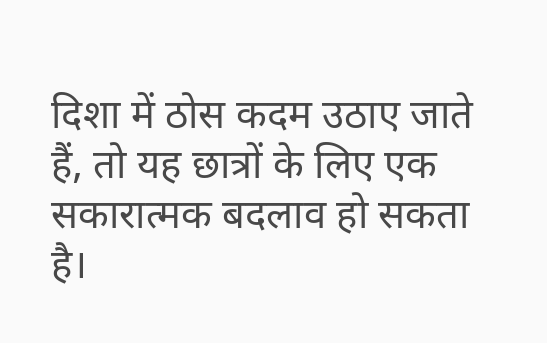दिशा में ठोस कदम उठाए जाते हैं, तो यह छात्रों के लिए एक सकारात्मक बदलाव हो सकता है।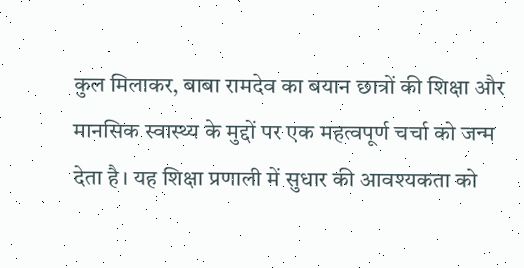कुल मिलाकर, बाबा रामदेव का बयान छात्रों की शिक्षा और मानसिक स्वास्थ्य के मुद्दों पर एक महत्वपूर्ण चर्चा को जन्म देता है। यह शिक्षा प्रणाली में सुधार की आवश्यकता को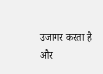उजागर करता है और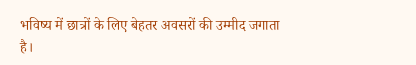भविष्य में छात्रों के लिए बेहतर अवसरों की उम्मीद जगाता है।